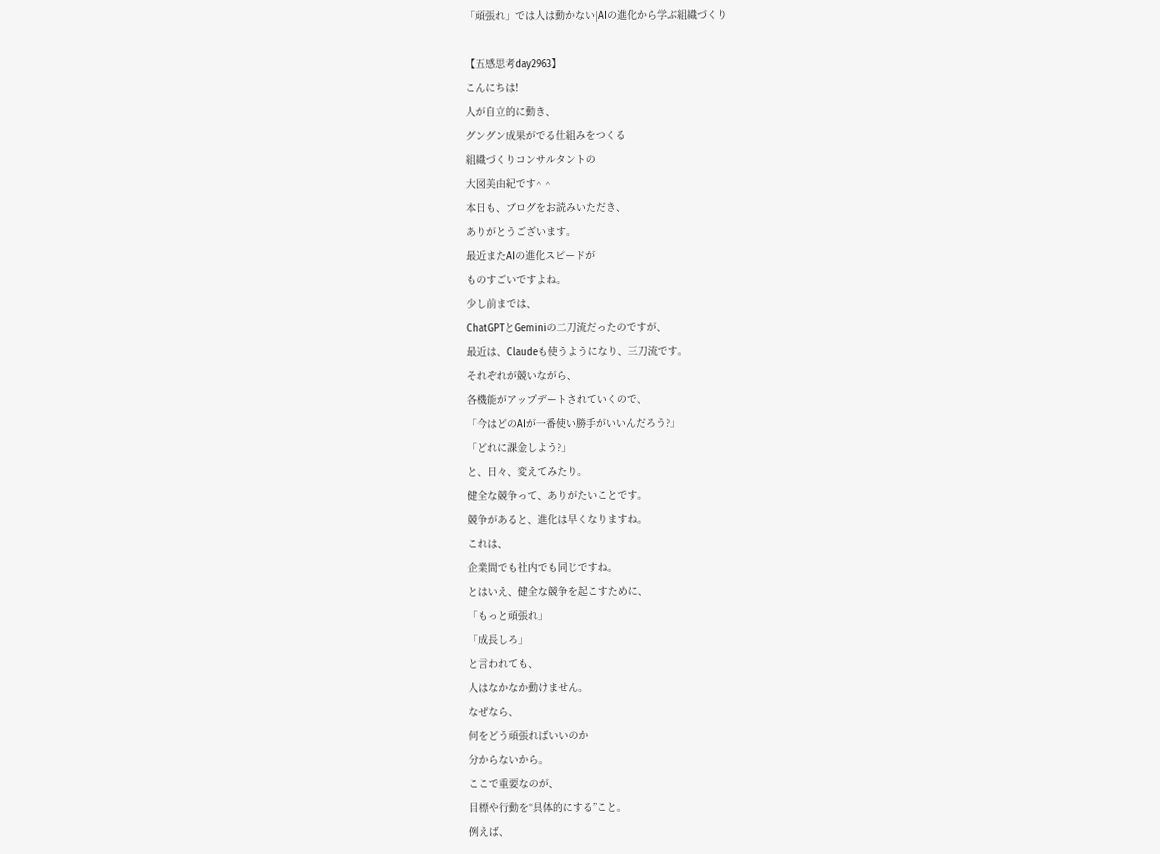「頑張れ」では人は動かない|AIの進化から学ぶ組織づくり

【五感思考day2963】
こんにちは!
人が自立的に動き、
グングン成果がでる仕組みをつくる
組織づくりコンサルタントの
大図美由紀です^ ^
本日も、ブログをお読みいただき、
ありがとうございます。
最近またAIの進化スピードが
ものすごいですよね。
少し前までは、
ChatGPTとGeminiの二刀流だったのですが、
最近は、Claudeも使うようになり、三刀流です。
それぞれが競いながら、
各機能がアップデートされていくので、
「今はどのAIが一番使い勝手がいいんだろう?」
「どれに課金しよう?」
と、日々、変えてみたり。
健全な競争って、ありがたいことです。
競争があると、進化は早くなりますね。
これは、
企業間でも社内でも同じですね。
とはいえ、健全な競争を起こすために、
「もっと頑張れ」
「成長しろ」
と言われても、
人はなかなか動けません。
なぜなら、
何をどう頑張ればいいのか
分からないから。
ここで重要なのが、
目標や行動を“具体的にする”こと。
例えば、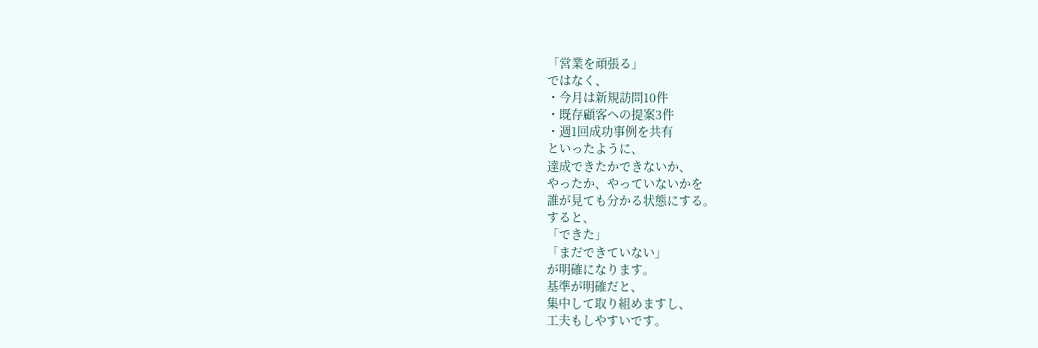「営業を頑張る」
ではなく、
・今月は新規訪問10件
・既存顧客への提案3件
・週1回成功事例を共有
といったように、
達成できたかできないか、
やったか、やっていないかを
誰が見ても分かる状態にする。
すると、
「できた」
「まだできていない」
が明確になります。
基準が明確だと、
集中して取り組めますし、
工夫もしやすいです。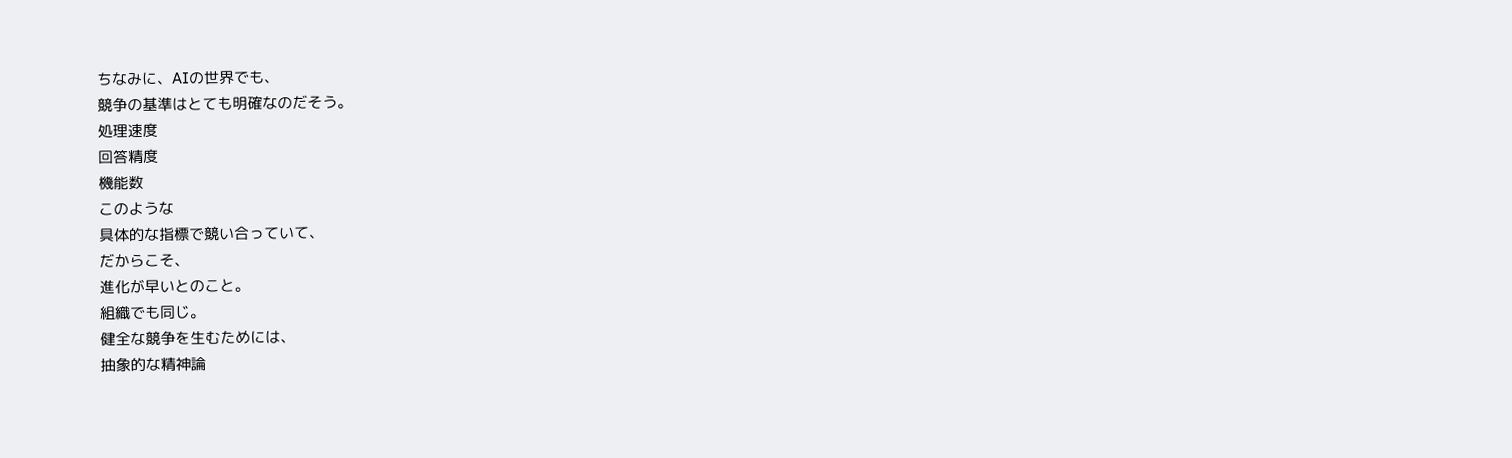ちなみに、AIの世界でも、
競争の基準はとても明確なのだそう。
処理速度
回答精度
機能数
このような
具体的な指標で競い合っていて、
だからこそ、
進化が早いとのこと。
組織でも同じ。
健全な競争を生むためには、
抽象的な精神論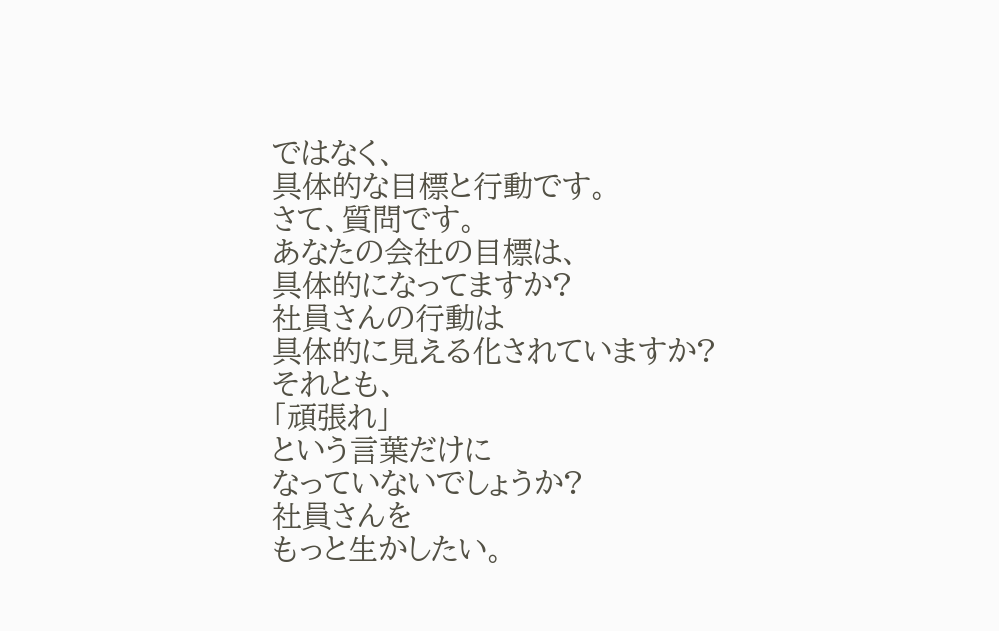ではなく、
具体的な目標と行動です。
さて、質問です。
あなたの会社の目標は、
具体的になってますか?
社員さんの行動は
具体的に見える化されていますか?
それとも、
「頑張れ」
という言葉だけに
なっていないでしょうか?
社員さんを
もっと生かしたい。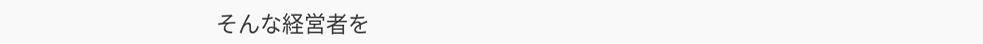そんな経営者を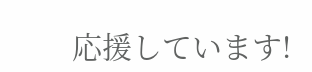応援しています!